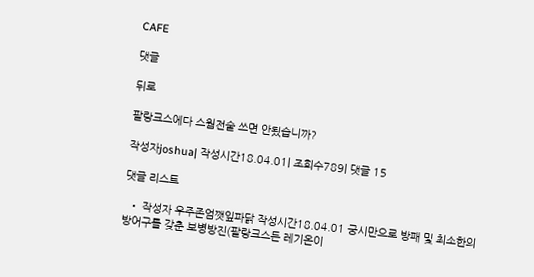CAFE

댓글

뒤로

팔랑크스에다 스웜전술 쓰면 안됬습니까?

작성자joshua| 작성시간18.04.01| 조회수789| 댓글 15

댓글 리스트

  • 작성자 우주존엄깻잎파닭 작성시간18.04.01 궁시만으로 방패 및 최소한의 방어구를 갖춘 보병방진(팔랑크스든 레기온이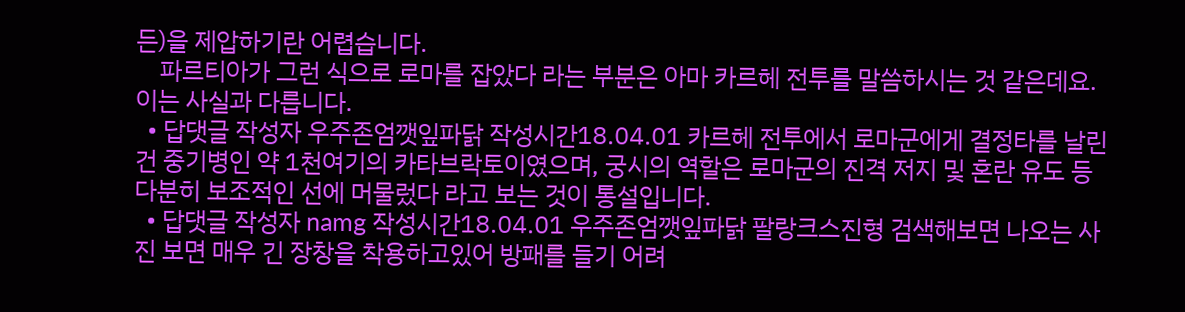든)을 제압하기란 어렵습니다.
    파르티아가 그런 식으로 로마를 잡았다 라는 부분은 아마 카르헤 전투를 말씀하시는 것 같은데요. 이는 사실과 다릅니다.
  • 답댓글 작성자 우주존엄깻잎파닭 작성시간18.04.01 카르헤 전투에서 로마군에게 결정타를 날린 건 중기병인 약 1천여기의 카타브락토이였으며, 궁시의 역할은 로마군의 진격 저지 및 혼란 유도 등 다분히 보조적인 선에 머물렀다 라고 보는 것이 통설입니다.
  • 답댓글 작성자 namg 작성시간18.04.01 우주존엄깻잎파닭 팔랑크스진형 검색해보면 나오는 사진 보면 매우 긴 장창을 착용하고있어 방패를 들기 어려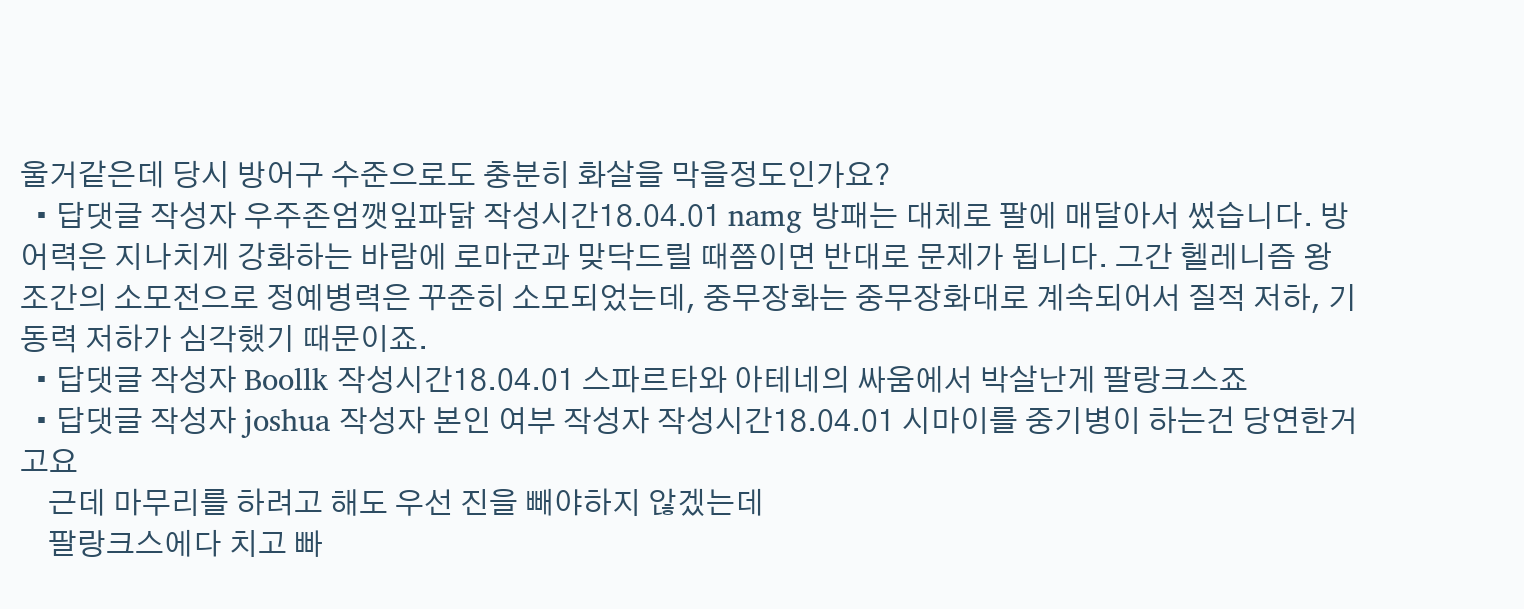울거같은데 당시 방어구 수준으로도 충분히 화살을 막을정도인가요?
  • 답댓글 작성자 우주존엄깻잎파닭 작성시간18.04.01 namg 방패는 대체로 팔에 매달아서 썼습니다. 방어력은 지나치게 강화하는 바람에 로마군과 맞닥드릴 때쯤이면 반대로 문제가 됩니다. 그간 헬레니즘 왕조간의 소모전으로 정예병력은 꾸준히 소모되었는데, 중무장화는 중무장화대로 계속되어서 질적 저하, 기동력 저하가 심각했기 때문이죠.
  • 답댓글 작성자 Boollk 작성시간18.04.01 스파르타와 아테네의 싸움에서 박살난게 팔랑크스죠
  • 답댓글 작성자 joshua 작성자 본인 여부 작성자 작성시간18.04.01 시마이를 중기병이 하는건 당연한거고요
    근데 마무리를 하려고 해도 우선 진을 빼야하지 않겠는데
    팔랑크스에다 치고 빠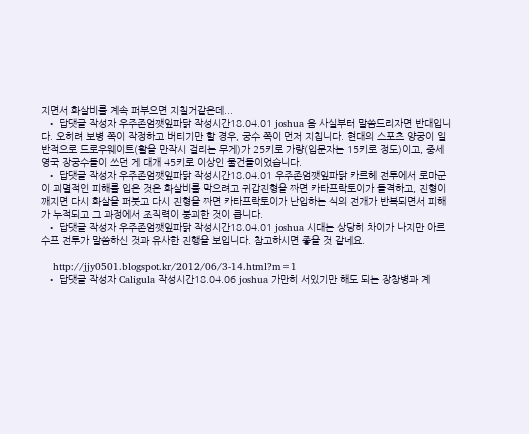지면서 화살비를 계속 퍼부으면 지칠거같은데...
  • 답댓글 작성자 우주존엄깻잎파닭 작성시간18.04.01 joshua 음 사실부터 말씀드리자면 반대입니다. 오히려 보병 쪽이 작정하고 버티기만 할 경우, 궁수 쪽이 먼저 지칩니다. 현대의 스포츠 양궁이 일반적으로 드로우웨이트(활을 만작시 걸리는 무게)가 25키로 가량(입문자는 15키로 정도)이고, 중세 영국 장궁수들이 쓰던 게 대개 45키로 이상인 물건들이었습니다.
  • 답댓글 작성자 우주존엄깻잎파닭 작성시간18.04.01 우주존엄깻잎파닭 카르헤 전투에서 로마군이 괴멸적인 피해를 입은 것은 화살비를 막으려고 귀갑진형을 짜면 카타프락토이가 돌격하고, 진형이 깨지면 다시 화살을 퍼붓고 다시 진형을 짜면 카타프락토이가 난입하는 식의 전개가 반복되면서 피해가 누적되고 그 과정에서 조직력이 붕괴한 것이 큽니다.
  • 답댓글 작성자 우주존엄깻잎파닭 작성시간18.04.01 joshua 시대는 상당히 차이가 나지만 아르수프 전투가 말씀하신 것과 유사한 진행을 보입니다. 참고하시면 좋을 것 같네요.

    http://jjy0501.blogspot.kr/2012/06/3-14.html?m=1
  • 답댓글 작성자 Caligula 작성시간18.04.06 joshua 가만히 서있기만 해도 되는 장창병과 계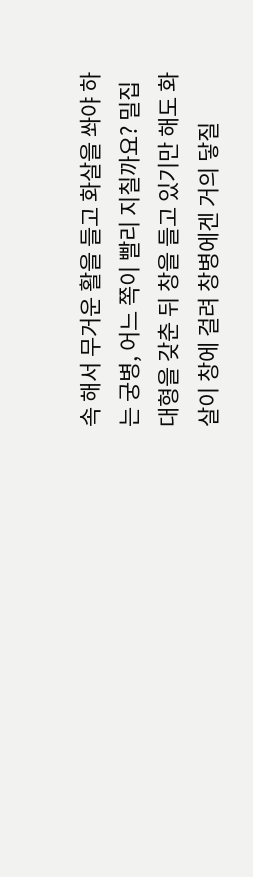속 해서 무거운 활을 들고 화살을 쏴야 하는 궁병, 어느 쪽이 빨리 지칠까요? 밀집대형을 갖춘 뒤 창을 들고 있기만 해도 화살이 창에 걸려 창병에겐 거의 닿질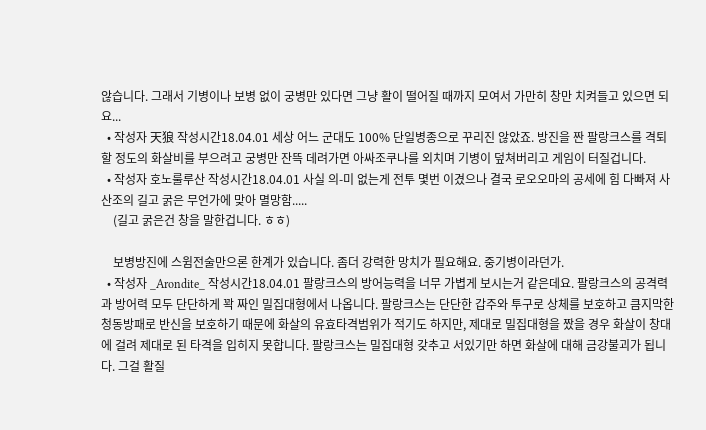않습니다. 그래서 기병이나 보병 없이 궁병만 있다면 그냥 활이 떨어질 때까지 모여서 가만히 창만 치켜들고 있으면 되요...
  • 작성자 天狼 작성시간18.04.01 세상 어느 군대도 100% 단일병종으로 꾸리진 않았죠. 방진을 짠 팔랑크스를 격퇴할 정도의 화살비를 부으려고 궁병만 잔뜩 데려가면 아싸조쿠나를 외치며 기병이 덮쳐버리고 게임이 터질겁니다.
  • 작성자 호노룰루산 작성시간18.04.01 사실 의-미 없는게 전투 몇번 이겼으나 결국 로오오마의 공세에 힘 다빠져 사산조의 길고 굵은 무언가에 맞아 멸망함.....
    (길고 굵은건 창을 말한겁니다. ㅎㅎ)

    보병방진에 스윔전술만으론 한계가 있습니다. 좀더 강력한 망치가 필요해요. 중기병이라던가.
  • 작성자 _Arondite_ 작성시간18.04.01 팔랑크스의 방어능력을 너무 가볍게 보시는거 같은데요. 팔랑크스의 공격력과 방어력 모두 단단하게 꽉 짜인 밀집대형에서 나옵니다. 팔랑크스는 단단한 갑주와 투구로 상체를 보호하고 큼지막한 청동방패로 반신을 보호하기 때문에 화살의 유효타격범위가 적기도 하지만, 제대로 밀집대형을 짰을 경우 화살이 창대에 걸려 제대로 된 타격을 입히지 못합니다. 팔랑크스는 밀집대형 갖추고 서있기만 하면 화살에 대해 금강불괴가 됩니다. 그걸 활질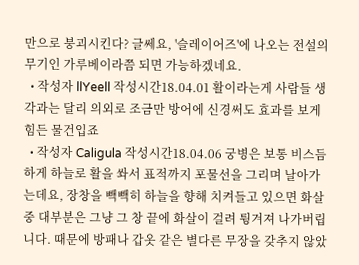만으로 붕괴시킨다? 글쎄요, '슬레이어즈'에 나오는 전설의 무기인 가루베이라쯤 되면 가능하겠네요.
  • 작성자 llYeell 작성시간18.04.01 활이라는게 사람들 생각과는 달리 의외로 조금만 방어에 신경써도 효과를 보게 힘든 물건입죠
  • 작성자 Caligula 작성시간18.04.06 궁병은 보통 비스듬하게 하늘로 활을 쏴서 표적까지 포물선을 그리며 날아가는데요, 장창을 빽빽히 하늘을 향해 치켜들고 있으면 화살 중 대부분은 그냥 그 창 끝에 화살이 걸려 튕겨져 나가버립니다. 때문에 방패나 갑옷 같은 별다른 무장을 갖추지 않았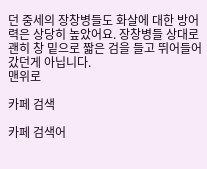던 중세의 장창병들도 화살에 대한 방어력은 상당히 높았어요. 장창병들 상대로 괜히 창 밑으로 짧은 검을 들고 뛰어들어갔던게 아닙니다.
맨위로

카페 검색

카페 검색어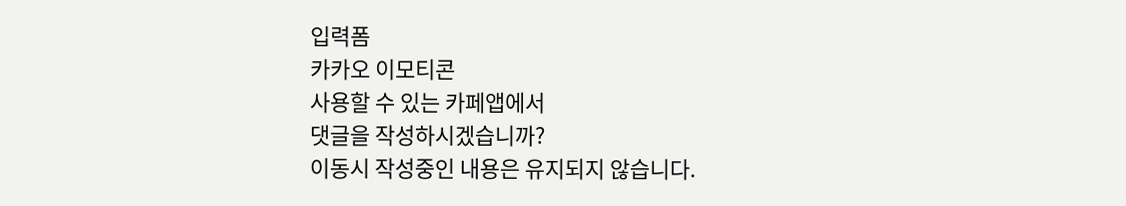입력폼
카카오 이모티콘
사용할 수 있는 카페앱에서
댓글을 작성하시겠습니까?
이동시 작성중인 내용은 유지되지 않습니다.